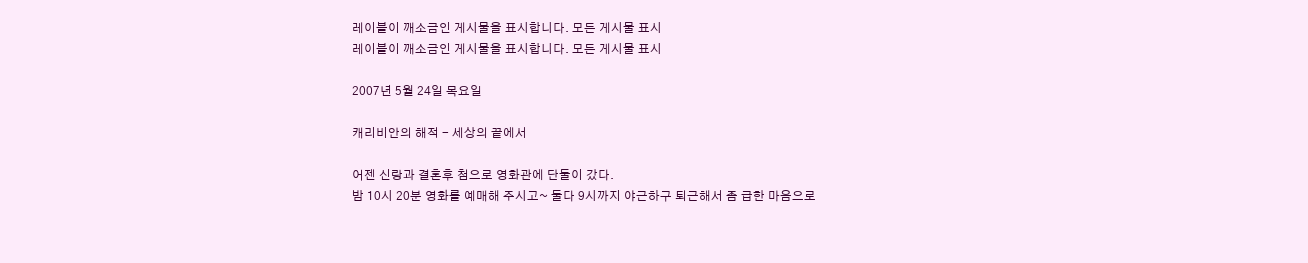레이블이 깨소금인 게시물을 표시합니다. 모든 게시물 표시
레이블이 깨소금인 게시물을 표시합니다. 모든 게시물 표시

2007년 5월 24일 목요일

캐리비안의 해적 - 세상의 끝에서

어젠 신랑과 결혼후 첨으로 영화관에 단둘이 갔다.
밤 10시 20분 영화를 예매해 주시고~ 둘다 9시까지 야근하구 퇴근해서 좀 급한 마음으로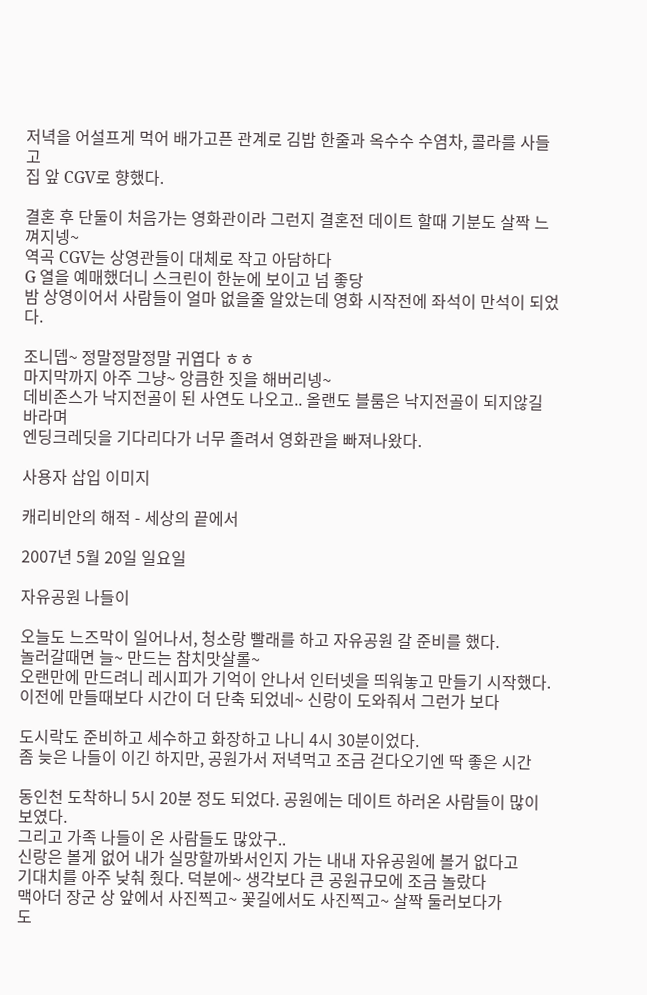저녁을 어설프게 먹어 배가고픈 관계로 김밥 한줄과 옥수수 수염차, 콜라를 사들고
집 앞 CGV로 향했다.

결혼 후 단둘이 처음가는 영화관이라 그런지 결혼전 데이트 할때 기분도 살짝 느껴지넹~
역곡 CGV는 상영관들이 대체로 작고 아담하다
G 열을 예매했더니 스크린이 한눈에 보이고 넘 좋당
밤 상영이어서 사람들이 얼마 없을줄 알았는데 영화 시작전에 좌석이 만석이 되었다.

조니뎁~ 정말정말정말 귀엽다 ㅎㅎ
마지막까지 아주 그냥~ 앙큼한 짓을 해버리넹~
데비존스가 낙지전골이 된 사연도 나오고.. 올랜도 블룸은 낙지전골이 되지않길 바라며
엔딩크레딧을 기다리다가 너무 졸려서 영화관을 빠져나왔다.

사용자 삽입 이미지

캐리비안의 해적 - 세상의 끝에서

2007년 5월 20일 일요일

자유공원 나들이

오늘도 느즈막이 일어나서, 청소랑 빨래를 하고 자유공원 갈 준비를 했다.
놀러갈때면 늘~ 만드는 참치맛살롤~
오랜만에 만드려니 레시피가 기억이 안나서 인터넷을 띄워놓고 만들기 시작했다.
이전에 만들때보다 시간이 더 단축 되었네~ 신랑이 도와줘서 그런가 보다

도시락도 준비하고 세수하고 화장하고 나니 4시 30분이었다.
좀 늦은 나들이 이긴 하지만, 공원가서 저녁먹고 조금 걷다오기엔 딱 좋은 시간

동인천 도착하니 5시 20분 정도 되었다. 공원에는 데이트 하러온 사람들이 많이 보였다.
그리고 가족 나들이 온 사람들도 많았구..
신랑은 볼게 없어 내가 실망할까봐서인지 가는 내내 자유공원에 볼거 없다고
기대치를 아주 낮춰 줬다. 덕분에~ 생각보다 큰 공원규모에 조금 놀랐다
맥아더 장군 상 앞에서 사진찍고~ 꽃길에서도 사진찍고~ 살짝 둘러보다가
도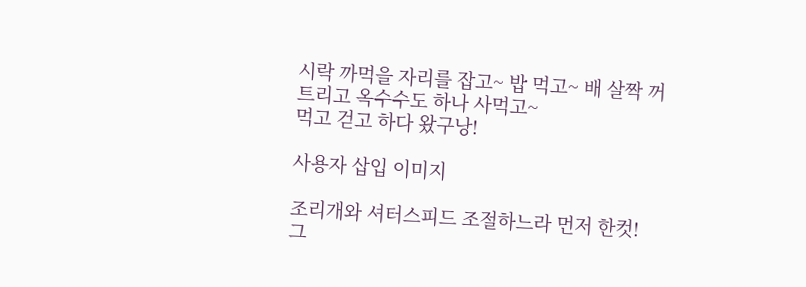시락 까먹을 자리를 잡고~ 밥 먹고~ 배 살짝 꺼트리고 옥수수도 하나 사먹고~
먹고 걷고 하다 왔구낭!

사용자 삽입 이미지

조리개와 셔터스피드 조절하느라 먼저 한컷! 그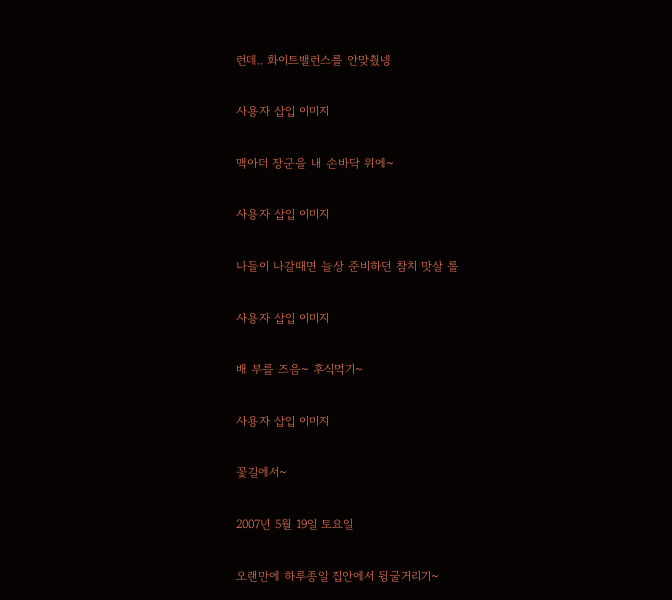런데.. 화이트밸런스를 안맞췄넹

사용자 삽입 이미지

맥아더 장군을 내 손바닥 위에~

사용자 삽입 이미지

나들이 나갈때면 늘상 준비하던 참치 맛살 롤

사용자 삽입 이미지

배 부를 즈음~ 후식먹기~

사용자 삽입 이미지

꽃길에서~

2007년 5월 19일 토요일

오랜만에 하루종일 집안에서 뒹굴거리기~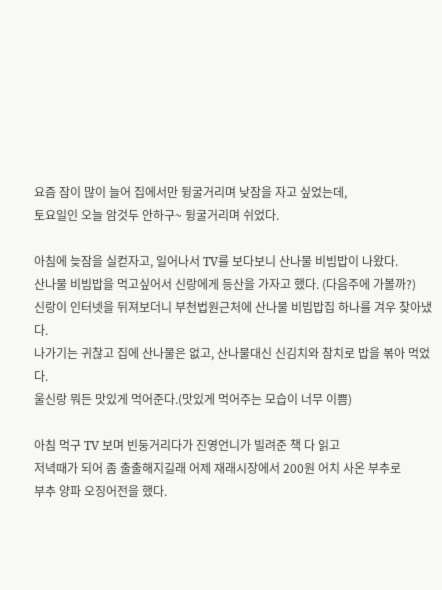요즘 잠이 많이 늘어 집에서만 뒹굴거리며 낮잠을 자고 싶었는데,
토요일인 오늘 암것두 안하구~ 뒹굴거리며 쉬었다.

아침에 늦잠을 실컫자고, 일어나서 TV를 보다보니 산나물 비빔밥이 나왔다.
산나물 비빔밥을 먹고싶어서 신랑에게 등산을 가자고 했다. (다음주에 가볼까?)
신랑이 인터넷을 뒤져보더니 부천법원근처에 산나물 비빕밥집 하나를 겨우 찾아냈다.
나가기는 귀찮고 집에 산나물은 없고, 산나물대신 신김치와 참치로 밥을 볶아 먹었다.
울신랑 뭐든 맛있게 먹어준다.(맛있게 먹어주는 모습이 너무 이쁨)

아침 먹구 TV 보며 빈둥거리다가 진영언니가 빌려준 책 다 읽고
저녁때가 되어 좀 출출해지길래 어제 재래시장에서 200원 어치 사온 부추로
부추 양파 오징어전을 했다.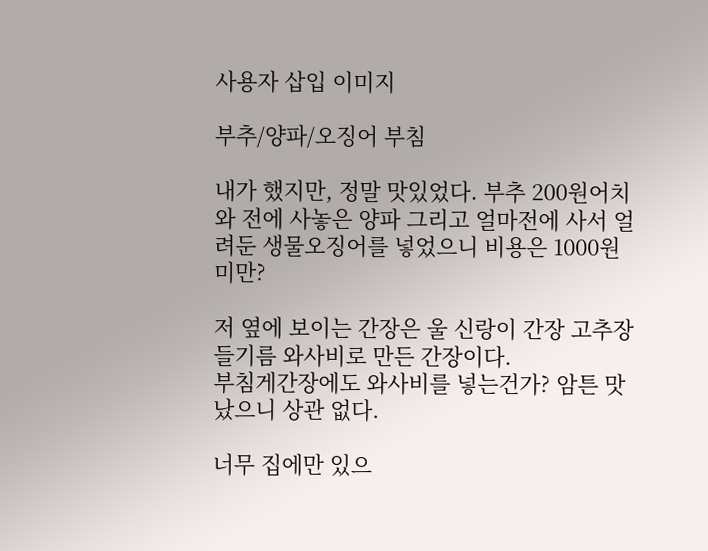사용자 삽입 이미지

부추/양파/오징어 부침

내가 했지만, 정말 맛있었다. 부추 200원어치와 전에 사놓은 양파 그리고 얼마전에 사서 얼려둔 생물오징어를 넣었으니 비용은 1000원 미만?

저 옆에 보이는 간장은 울 신랑이 간장 고추장 들기름 와사비로 만든 간장이다.
부침게간장에도 와사비를 넣는건가? 암튼 맛났으니 상관 없다.

너무 집에만 있으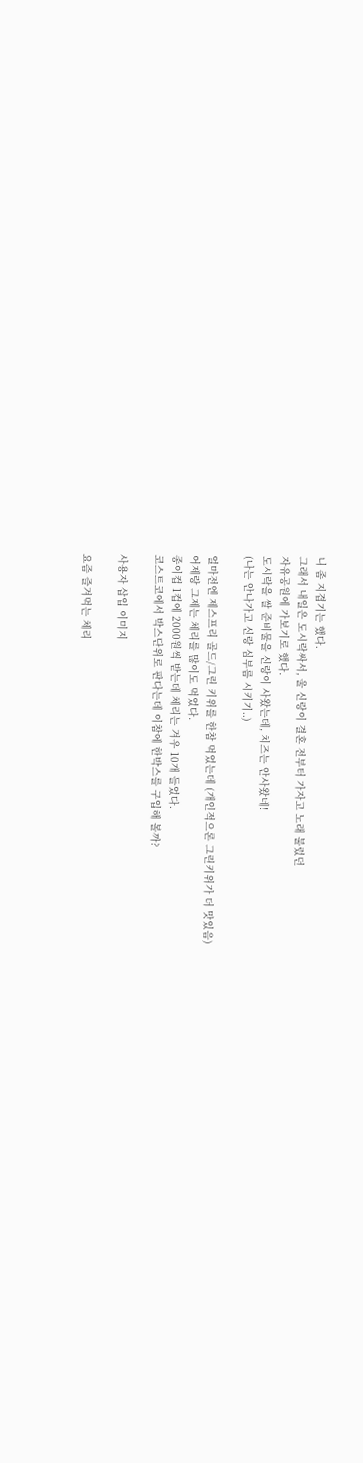니 좀 지겹기는 했다.
그래서 내일은 도시락싸서, 울 신랑이 결혼 전부터 가자고 노래 불렀던
자유공원에 가보기로 했다.
도시락을 쌀 준비물을 신랑이 사왔는데, 치즈는 안사왔네!
(나는 안나가고 신랑 심부름 시키기..)

얼마전엔 제스프리 골드/그린 키위를 한참 먹었는데 (개인적으론 그린키위가 더 맛있음)
어제랑 그제는 체리를 많이도 먹었다.
종이컵 1컵에 2000원씩 받는데 체리는 겨우 10개 들었다.
코스트코에서 박스단위로 판다는데 이참에 한박스를 구입해 볼까?

사용자 삽입 이미지

요즘 즐겨먹는 체리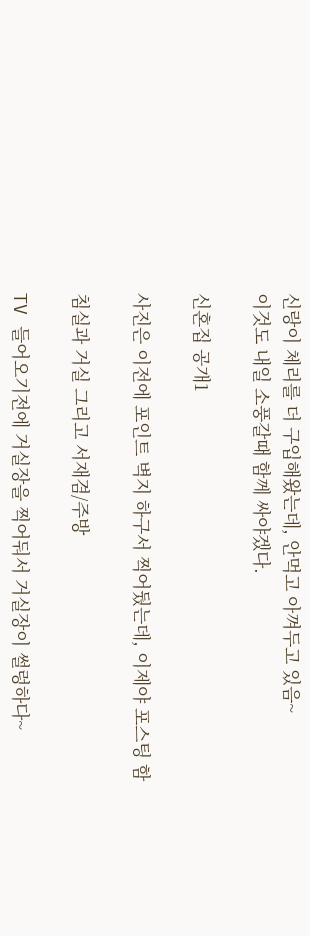신랑이 체리를 더 구입해왔는데, 안먹고 아껴두고 있음~
이것도 내일 소풍갈때 함께 싸야겠다.

신혼집 공개1

사진은 이전에 포인트 벽지 하구서 찍어뒀는데, 이제야 포스팅 함

침실과 거실 그리고 서재겸/주방

TV 들어오기전에 거실장을 찍어둬서 거실장이 썰렁하다~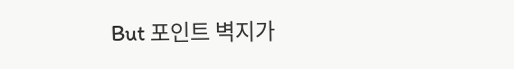But 포인트 벽지가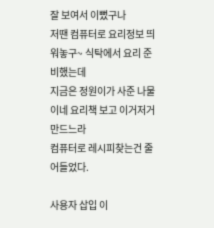잘 보여서 이뻤구나
저땐 컴퓨터로 요리정보 띄워놓구~ 식탁에서 요리 준비했는데
지금은 정원이가 사준 나물이네 요리책 보고 이거저거 만드느라
컴퓨터로 레시피찾는건 줄어들었다.

사용자 삽입 이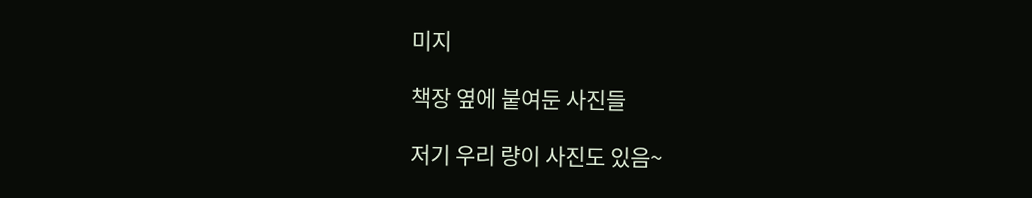미지

책장 옆에 붙여둔 사진들

저기 우리 량이 사진도 있음~